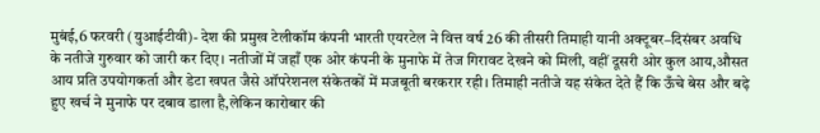मुबंई,6 फरवरी (युआईटीवी)- देश की प्रमुख टेलीकॉम कंपनी भारती एयरटेल ने वित्त वर्ष 26 की तीसरी तिमाही यानी अक्टूबर–दिसंबर अवधि के नतीजे गुरुवार को जारी कर दिए। नतीजों में जहाँ एक ओर कंपनी के मुनाफे में तेज गिरावट देखने को मिली, वहीं दूसरी ओर कुल आय,औसत आय प्रति उपयोगकर्ता और डेटा खपत जैसे ऑपरेशनल संकेतकों में मजबूती बरकरार रही। तिमाही नतीजे यह संकेत देते हैं कि ऊँचे बेस और बढ़े हुए खर्च ने मुनाफे पर दबाव डाला है,लेकिन कारोबार की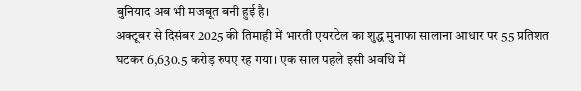बुनियाद अब भी मजबूत बनी हुई है।
अक्टूबर से दिसंबर 2025 की तिमाही में भारती एयरटेल का शुद्ध मुनाफा सालाना आधार पर 55 प्रतिशत घटकर 6,630.5 करोड़ रुपए रह गया। एक साल पहले इसी अवधि में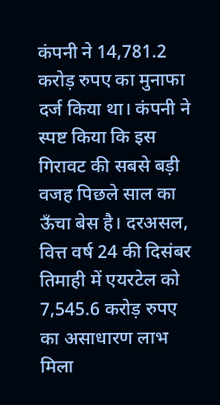कंपनी ने 14,781.2 करोड़ रुपए का मुनाफा दर्ज किया था। कंपनी ने स्पष्ट किया कि इस गिरावट की सबसे बड़ी वजह पिछले साल का ऊँचा बेस है। दरअसल, वित्त वर्ष 24 की दिसंबर तिमाही में एयरटेल को 7,545.6 करोड़ रुपए का असाधारण लाभ मिला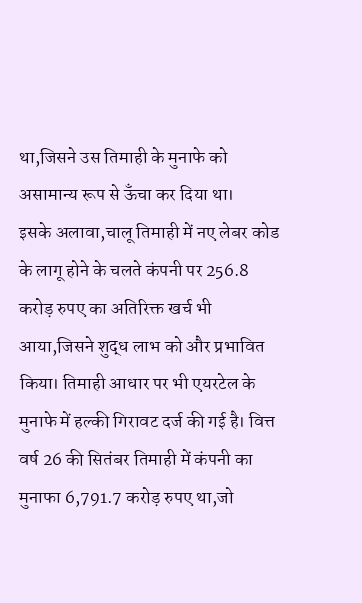था,जिसने उस तिमाही के मुनाफे को असामान्य रूप से ऊँचा कर दिया था।
इसके अलावा,चालू तिमाही में नए लेबर कोड के लागू होने के चलते कंपनी पर 256.8 करोड़ रुपए का अतिरिक्त खर्च भी आया,जिसने शुद्ध लाभ को और प्रभावित किया। तिमाही आधार पर भी एयरटेल के मुनाफे में हल्की गिरावट दर्ज की गई है। वित्त वर्ष 26 की सितंबर तिमाही में कंपनी का मुनाफा 6,791.7 करोड़ रुपए था,जो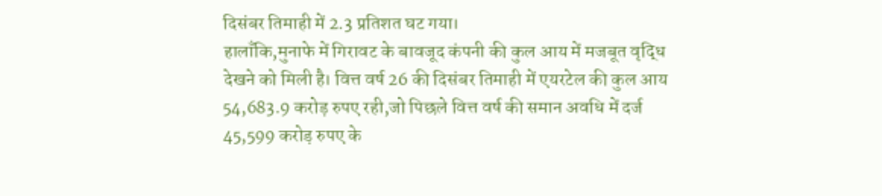दिसंबर तिमाही में 2.3 प्रतिशत घट गया।
हालाँकि,मुनाफे में गिरावट के बावजूद कंपनी की कुल आय में मजबूत वृद्धि देखने को मिली है। वित्त वर्ष 26 की दिसंबर तिमाही में एयरटेल की कुल आय 54,683.9 करोड़ रुपए रही,जो पिछले वित्त वर्ष की समान अवधि में दर्ज 45,599 करोड़ रुपए के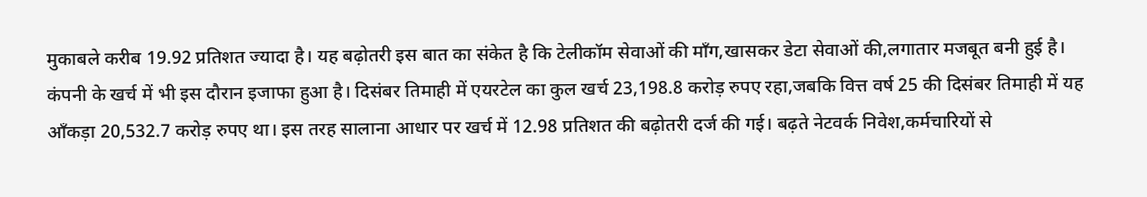मुकाबले करीब 19.92 प्रतिशत ज्यादा है। यह बढ़ोतरी इस बात का संकेत है कि टेलीकॉम सेवाओं की माँग,खासकर डेटा सेवाओं की,लगातार मजबूत बनी हुई है।
कंपनी के खर्च में भी इस दौरान इजाफा हुआ है। दिसंबर तिमाही में एयरटेल का कुल खर्च 23,198.8 करोड़ रुपए रहा,जबकि वित्त वर्ष 25 की दिसंबर तिमाही में यह आँकड़ा 20,532.7 करोड़ रुपए था। इस तरह सालाना आधार पर खर्च में 12.98 प्रतिशत की बढ़ोतरी दर्ज की गई। बढ़ते नेटवर्क निवेश,कर्मचारियों से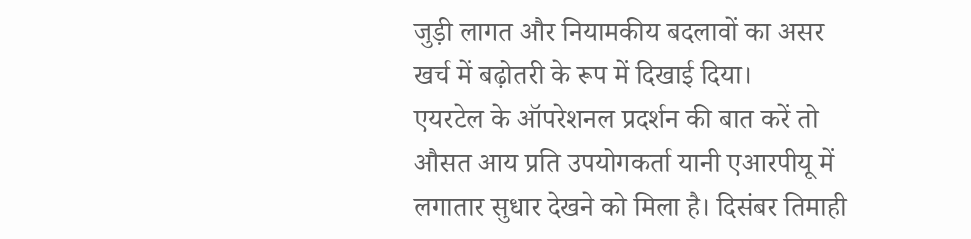जुड़ी लागत और नियामकीय बदलावों का असर खर्च में बढ़ोतरी के रूप में दिखाई दिया।
एयरटेल के ऑपरेशनल प्रदर्शन की बात करें तो औसत आय प्रति उपयोगकर्ता यानी एआरपीयू में लगातार सुधार देखने को मिला है। दिसंबर तिमाही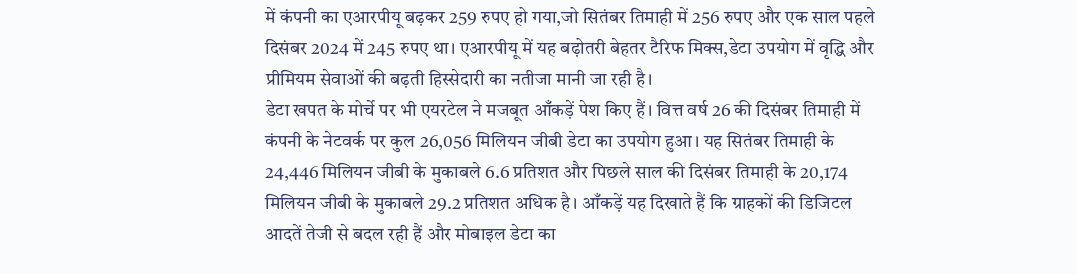में कंपनी का एआरपीयू बढ़कर 259 रुपए हो गया,जो सितंबर तिमाही में 256 रुपए और एक साल पहले दिसंबर 2024 में 245 रुपए था। एआरपीयू में यह बढ़ोतरी बेहतर टैरिफ मिक्स,डेटा उपयोग में वृद्धि और प्रीमियम सेवाओं की बढ़ती हिस्सेदारी का नतीजा मानी जा रही है।
डेटा खपत के मोर्चे पर भी एयरटेल ने मजबूत आँकड़ें पेश किए हैं। वित्त वर्ष 26 की दिसंबर तिमाही में कंपनी के नेटवर्क पर कुल 26,056 मिलियन जीबी डेटा का उपयोग हुआ। यह सितंबर तिमाही के 24,446 मिलियन जीबी के मुकाबले 6.6 प्रतिशत और पिछले साल की दिसंबर तिमाही के 20,174 मिलियन जीबी के मुकाबले 29.2 प्रतिशत अधिक है। आँकड़ें यह दिखाते हैं कि ग्राहकों की डिजिटल आदतें तेजी से बदल रही हैं और मोबाइल डेटा का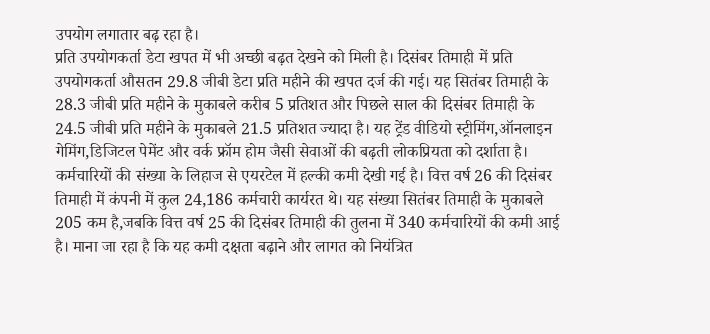उपयोग लगातार बढ़ रहा है।
प्रति उपयोगकर्ता डेटा खपत में भी अच्छी बढ़त देखने को मिली है। दिसंबर तिमाही में प्रति उपयोगकर्ता औसतन 29.8 जीबी डेटा प्रति महीने की खपत दर्ज की गई। यह सितंबर तिमाही के 28.3 जीबी प्रति महीने के मुकाबले करीब 5 प्रतिशत और पिछले साल की दिसंबर तिमाही के 24.5 जीबी प्रति महीने के मुकाबले 21.5 प्रतिशत ज्यादा है। यह ट्रेंड वीडियो स्ट्रीमिंग,ऑनलाइन गेमिंग,डिजिटल पेमेंट और वर्क फ्रॉम होम जैसी सेवाओं की बढ़ती लोकप्रियता को दर्शाता है।
कर्मचारियों की संख्या के लिहाज से एयरटेल में हल्की कमी देखी गई है। वित्त वर्ष 26 की दिसंबर तिमाही में कंपनी में कुल 24,186 कर्मचारी कार्यरत थे। यह संख्या सितंबर तिमाही के मुकाबले 205 कम है,जबकि वित्त वर्ष 25 की दिसंबर तिमाही की तुलना में 340 कर्मचारियों की कमी आई है। माना जा रहा है कि यह कमी दक्षता बढ़ाने और लागत को नियंत्रित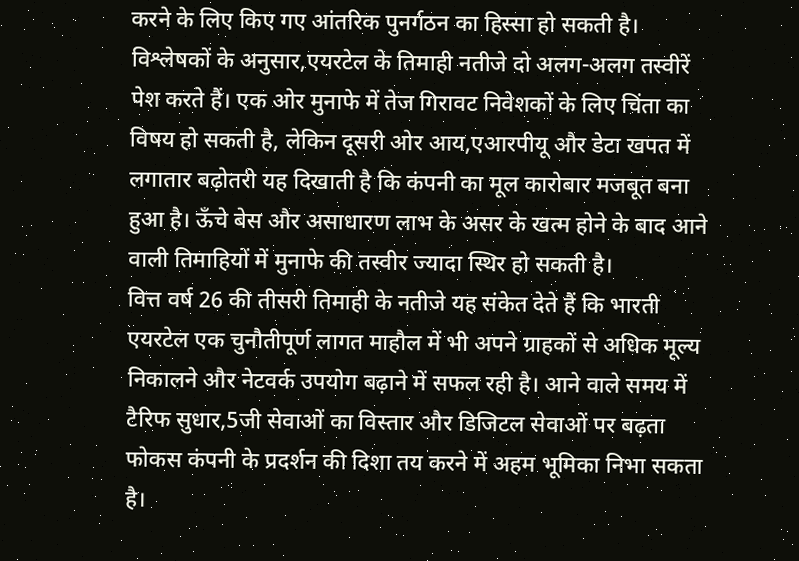करने के लिए किए गए आंतरिक पुनर्गठन का हिस्सा हो सकती है।
विश्लेषकों के अनुसार,एयरटेल के तिमाही नतीजे दो अलग-अलग तस्वीरें पेश करते हैं। एक ओर मुनाफे में तेज गिरावट निवेशकों के लिए चिंता का विषय हो सकती है, लेकिन दूसरी ओर आय,एआरपीयू और डेटा खपत में लगातार बढ़ोतरी यह दिखाती है कि कंपनी का मूल कारोबार मजबूत बना हुआ है। ऊँचे बेस और असाधारण लाभ के असर के खत्म होने के बाद आने वाली तिमाहियों में मुनाफे की तस्वीर ज्यादा स्थिर हो सकती है।
वित्त वर्ष 26 की तीसरी तिमाही के नतीजे यह संकेत देते हैं कि भारती एयरटेल एक चुनौतीपूर्ण लागत माहौल में भी अपने ग्राहकों से अधिक मूल्य निकालने और नेटवर्क उपयोग बढ़ाने में सफल रही है। आने वाले समय में टैरिफ सुधार,5जी सेवाओं का विस्तार और डिजिटल सेवाओं पर बढ़ता फोकस कंपनी के प्रदर्शन की दिशा तय करने में अहम भूमिका निभा सकता है।